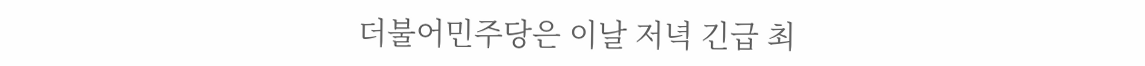더불어민주당은 이날 저녁 긴급 최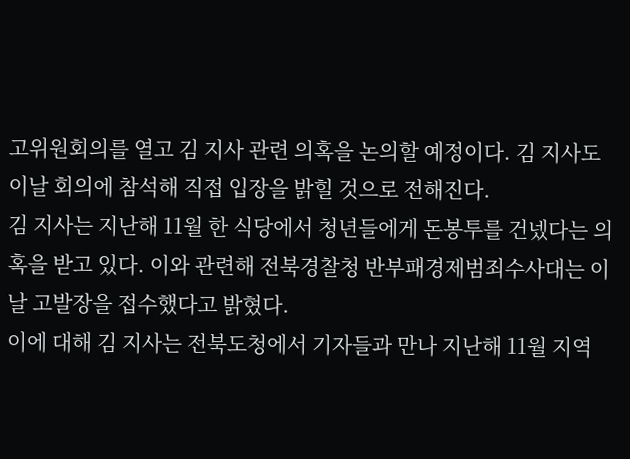고위원회의를 열고 김 지사 관련 의혹을 논의할 예정이다. 김 지사도 이날 회의에 참석해 직접 입장을 밝힐 것으로 전해진다.
김 지사는 지난해 11월 한 식당에서 청년들에게 돈봉투를 건넸다는 의혹을 받고 있다. 이와 관련해 전북경찰청 반부패경제범죄수사대는 이날 고발장을 접수했다고 밝혔다.
이에 대해 김 지사는 전북도청에서 기자들과 만나 지난해 11월 지역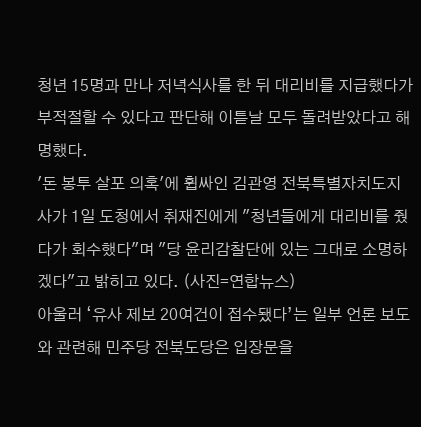청년 15명과 만나 저녁식사를 한 뒤 대리비를 지급했다가 부적절할 수 있다고 판단해 이튿날 모두 돌려받았다고 해명했다.
'돈 봉투 살포 의혹'에 휩싸인 김관영 전북특별자치도지사가 1일 도청에서 취재진에게 "청년들에게 대리비를 줬다가 회수했다"며 "당 윤리감찰단에 있는 그대로 소명하겠다"고 밝히고 있다. (사진=연합뉴스)
아울러 ‘유사 제보 20여건이 접수됐다’는 일부 언론 보도와 관련해 민주당 전북도당은 입장문을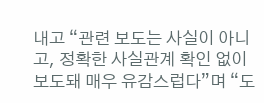내고 “관련 보도는 사실이 아니고, 정확한 사실관계 확인 없이 보도돼 매우 유감스럽다”며 “도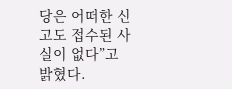당은 어떠한 신고도 접수된 사실이 없다”고 밝혔다.